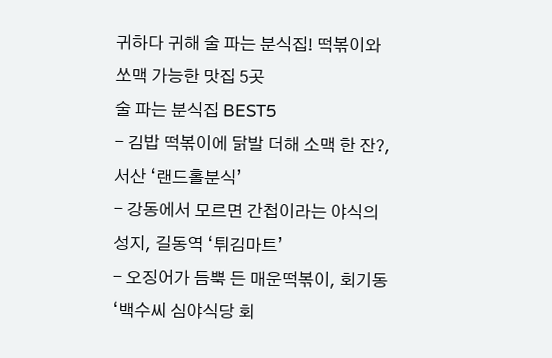귀하다 귀해 술 파는 분식집! 떡볶이와 쏘맥 가능한 맛집 5곳
술 파는 분식집 BEST5
- 김밥 떡볶이에 닭발 더해 소맥 한 잔?, 서산 ‘랜드홀분식’
- 강동에서 모르면 간첩이라는 야식의 성지, 길동역 ‘튀김마트’
- 오징어가 듬뿍 든 매운떡볶이, 회기동 ‘백수씨 심야식당 회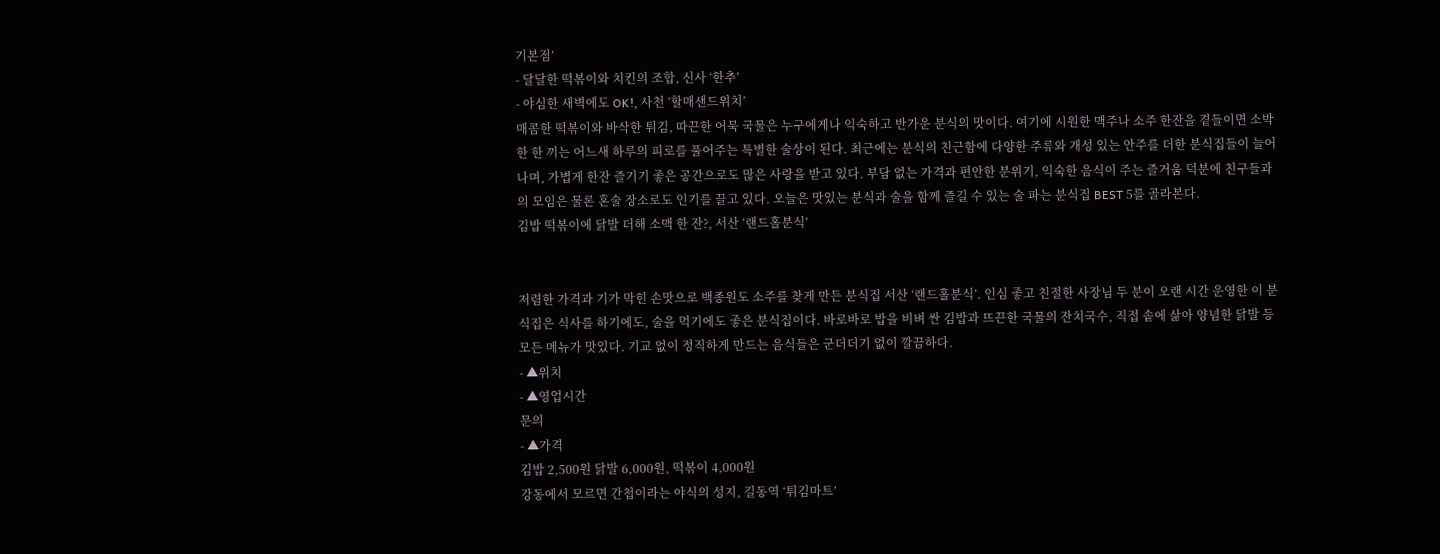기본점’
- 달달한 떡볶이와 치킨의 조합, 신사 ‘한추’
- 야심한 새벽에도 OK!, 사천 ‘할매샌드위치’
매콤한 떡볶이와 바삭한 튀김, 따끈한 어묵 국물은 누구에게나 익숙하고 반가운 분식의 맛이다. 여기에 시원한 맥주나 소주 한잔을 곁들이면 소박한 한 끼는 어느새 하루의 피로를 풀어주는 특별한 술상이 된다. 최근에는 분식의 친근함에 다양한 주류와 개성 있는 안주를 더한 분식집들이 늘어나며, 가볍게 한잔 즐기기 좋은 공간으로도 많은 사랑을 받고 있다. 부담 없는 가격과 편안한 분위기, 익숙한 음식이 주는 즐거움 덕분에 친구들과의 모임은 물론 혼술 장소로도 인기를 끌고 있다. 오늘은 맛있는 분식과 술을 함께 즐길 수 있는 술 파는 분식집 BEST 5를 골라본다.
김밥 떡볶이에 닭발 더해 소맥 한 잔?, 서산 ‘랜드홀분식’


저렴한 가격과 기가 막힌 손맛으로 백종원도 소주를 찾게 만든 분식집 서산 ‘랜드홀분식’. 인심 좋고 친절한 사장님 두 분이 오랜 시간 운영한 이 분식집은 식사를 하기에도, 술을 먹기에도 좋은 분식집이다. 바로바로 밥을 비벼 싼 김밥과 뜨끈한 국물의 잔치국수, 직접 솥에 삶아 양념한 닭발 등 모든 메뉴가 맛있다. 기교 없이 정직하게 만드는 음식들은 군더더기 없이 깔끔하다.
- ▲위치
- ▲영업시간
문의
- ▲가격
김밥 2,500원 닭발 6,000원, 떡볶이 4,000원
강동에서 모르면 간첩이라는 야식의 성지, 길동역 ‘튀김마트’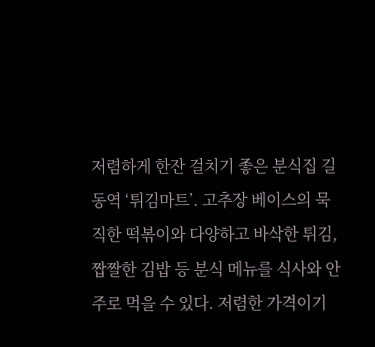저렴하게 한잔 걸치기 좋은 분식집 길동역 ‘튀김마트’. 고추장 베이스의 묵직한 떡볶이와 다양하고 바삭한 튀김, 짭짤한 김밥 등 분식 메뉴를 식사와 안주로 먹을 수 있다. 저렴한 가격이기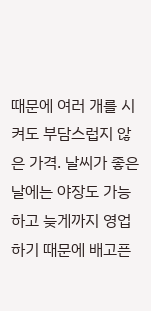때문에 여러 개를 시켜도 부담스럽지 않은 가격. 날씨가 좋은 날에는 야장도 가능하고 늦게까지 영업하기 때문에 배고픈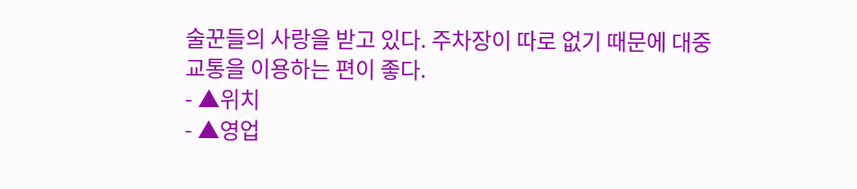술꾼들의 사랑을 받고 있다. 주차장이 따로 없기 때문에 대중교통을 이용하는 편이 좋다.
- ▲위치
- ▲영업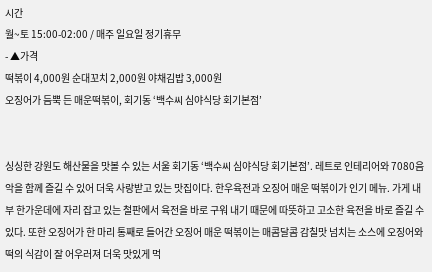시간
월~토 15:00-02:00 / 매주 일요일 정기휴무
- ▲가격
떡볶이 4,000원 순대꼬치 2,000원 야채김밥 3,000원
오징어가 듬뿍 든 매운떡볶이, 회기동 ‘백수씨 심야식당 회기본점’


싱싱한 강원도 해산물을 맛볼 수 있는 서울 회기동 ‘백수씨 심야식당 회기본점’. 레트로 인테리어와 7080음악을 함께 즐길 수 있어 더욱 사랑받고 있는 맛집이다. 한우육전과 오징어 매운 떡볶이가 인기 메뉴. 가게 내부 한가운데에 자리 잡고 있는 철판에서 육전을 바로 구워 내기 때문에 따뜻하고 고소한 육전을 바로 즐길 수 있다. 또한 오징어가 한 마리 통째로 들어간 오징어 매운 떡볶이는 매콤달콤 감칠맛 넘치는 소스에 오징어와 떡의 식감이 잘 어우러져 더욱 맛있게 먹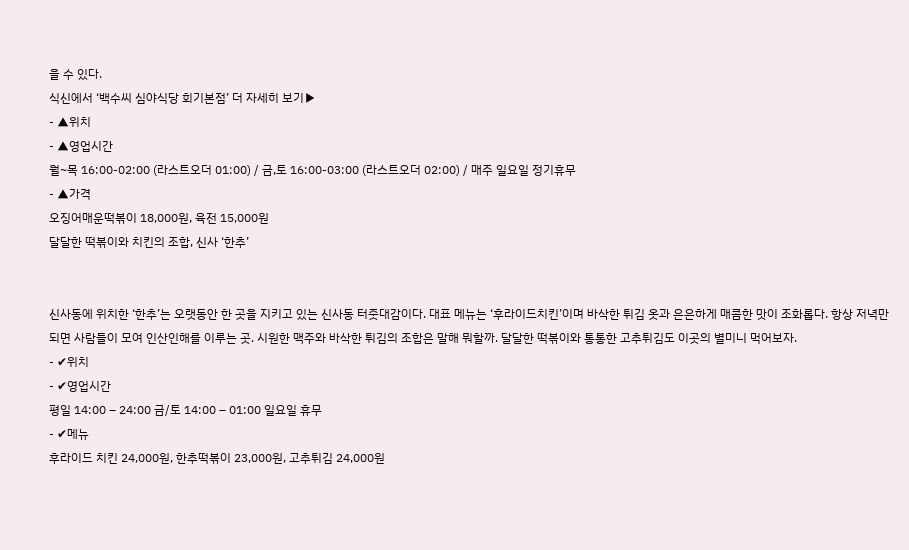을 수 있다.
식신에서 ‘백수씨 심야식당 회기본점’ 더 자세히 보기▶
- ▲위치
- ▲영업시간
월~목 16:00-02:00 (라스트오더 01:00) / 금,토 16:00-03:00 (라스트오더 02:00) / 매주 일요일 정기휴무
- ▲가격
오징어매운떡볶이 18,000원, 육전 15,000원
달달한 떡볶이와 치킨의 조합, 신사 ‘한추’


신사동에 위치한 ‘한추’는 오랫동안 한 곳을 지키고 있는 신사동 터줏대감이다. 대표 메뉴는 ‘후라이드치킨’이며 바삭한 튀김 옷과 은은하게 매콤한 맛이 조화롭다. 항상 저녁만 되면 사람들이 모여 인산인해를 이루는 곳. 시원한 맥주와 바삭한 튀김의 조합은 말해 뭐할까. 달달한 떡볶이와 통통한 고추튀김도 이곳의 별미니 먹어보자.
- ✔위치
- ✔영업시간
평일 14:00 – 24:00 금/토 14:00 – 01:00 일요일 휴무
- ✔메뉴
후라이드 치킨 24,000원, 한추떡볶이 23,000원, 고추튀김 24,000원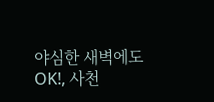야심한 새벽에도 OK!, 사천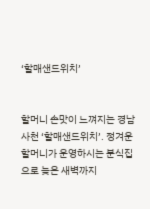‘할매샌드위치’


할머니 손맛이 느껴지는 경남 사천 ‘할매샌드위치’. 정겨운 할머니가 운영하시는 분식집으로 늦은 새벽까지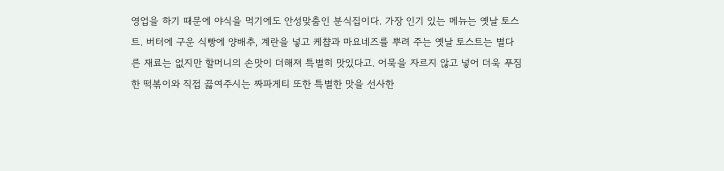영업을 하기 때문에 야식을 먹기에도 안성맞춤인 분식집이다. 가장 인기 있는 메뉴는 옛날 토스트. 버터에 구운 식빵에 양배추, 계란을 넣고 케챱과 마요네즈를 뿌려 주는 옛날 토스트는 별다른 재료는 없지만 할머니의 손맛이 더해져 특별히 맛있다고. 어묵을 자르지 않고 넣어 더욱 푸짐한 떡볶이와 직접 끓여주시는 짜파게티 또한 특별한 맛을 선사한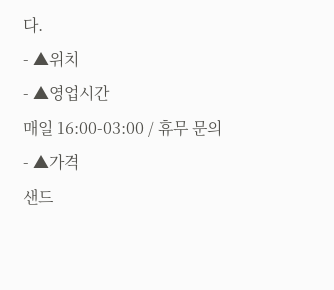다.
- ▲위치
- ▲영업시간
매일 16:00-03:00 / 휴무 문의
- ▲가격
샌드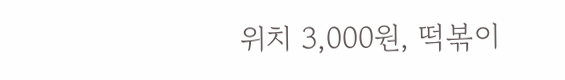위치 3,000원, 떡볶이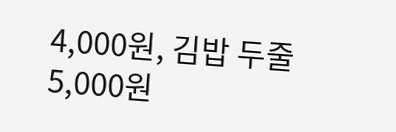4,000원, 김밥 두줄 5,000원